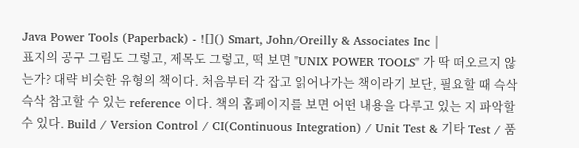Java Power Tools (Paperback) - ![]() Smart, John/Oreilly & Associates Inc |
표지의 공구 그림도 그렇고, 제목도 그렇고, 떡 보면 "UNIX POWER TOOLS" 가 딱 떠오르지 않는가? 대략 비슷한 유형의 책이다. 처음부터 각 잡고 읽어나가는 책이라기 보단, 필요할 때 슥삭슥삭 참고할 수 있는 reference 이다. 책의 홈페이지를 보면 어떤 내용을 다루고 있는 지 파악할 수 있다. Build / Version Control / CI(Continuous Integration) / Unit Test & 기타 Test / 품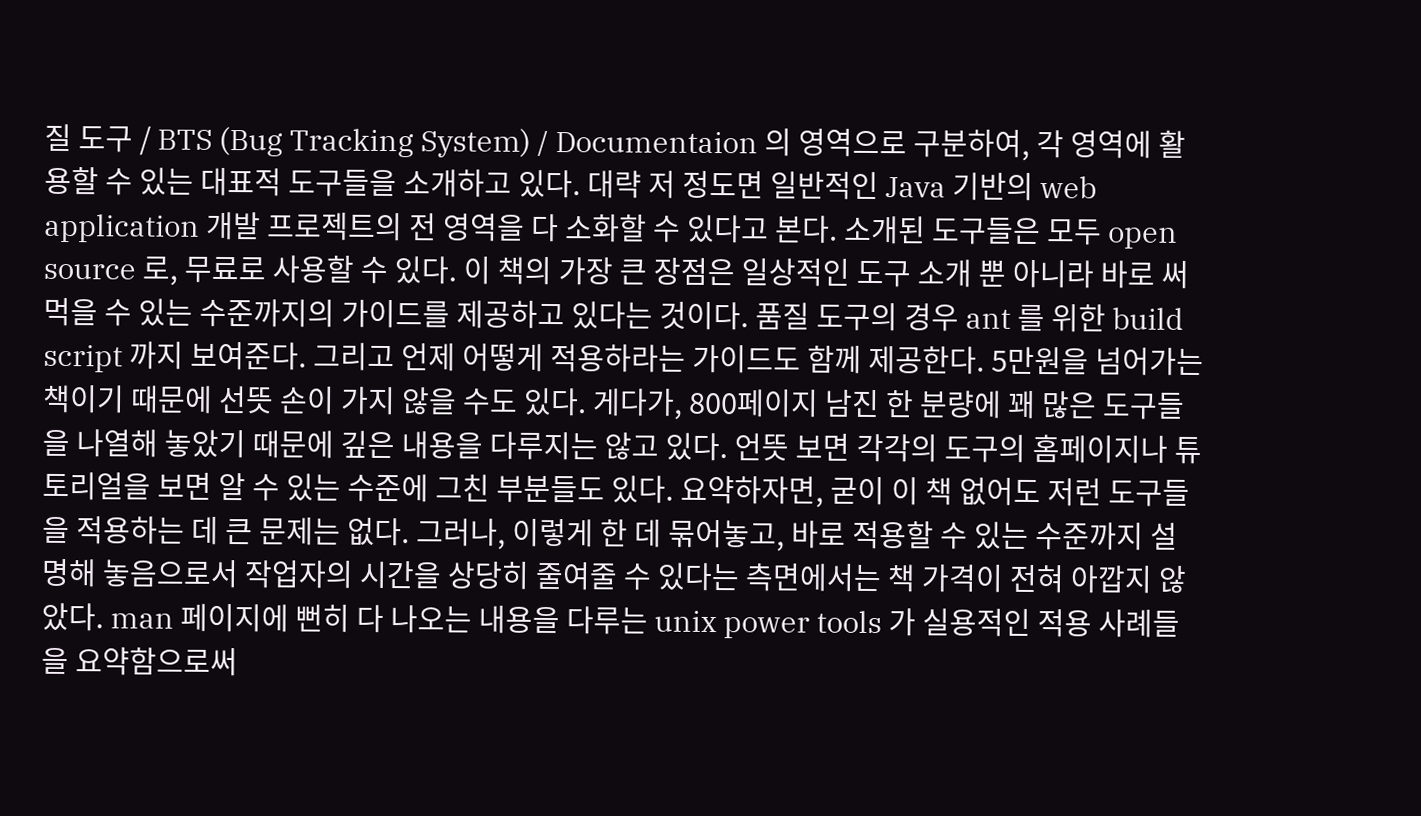질 도구 / BTS (Bug Tracking System) / Documentaion 의 영역으로 구분하여, 각 영역에 활용할 수 있는 대표적 도구들을 소개하고 있다. 대략 저 정도면 일반적인 Java 기반의 web application 개발 프로젝트의 전 영역을 다 소화할 수 있다고 본다. 소개된 도구들은 모두 open source 로, 무료로 사용할 수 있다. 이 책의 가장 큰 장점은 일상적인 도구 소개 뿐 아니라 바로 써 먹을 수 있는 수준까지의 가이드를 제공하고 있다는 것이다. 품질 도구의 경우 ant 를 위한 build script 까지 보여준다. 그리고 언제 어떻게 적용하라는 가이드도 함께 제공한다. 5만원을 넘어가는 책이기 때문에 선뜻 손이 가지 않을 수도 있다. 게다가, 800페이지 남진 한 분량에 꽤 많은 도구들을 나열해 놓았기 때문에 깊은 내용을 다루지는 않고 있다. 언뜻 보면 각각의 도구의 홈페이지나 튜토리얼을 보면 알 수 있는 수준에 그친 부분들도 있다. 요약하자면, 굳이 이 책 없어도 저런 도구들을 적용하는 데 큰 문제는 없다. 그러나, 이렇게 한 데 묶어놓고, 바로 적용할 수 있는 수준까지 설명해 놓음으로서 작업자의 시간을 상당히 줄여줄 수 있다는 측면에서는 책 가격이 전혀 아깝지 않았다. man 페이지에 뻔히 다 나오는 내용을 다루는 unix power tools 가 실용적인 적용 사례들을 요약함으로써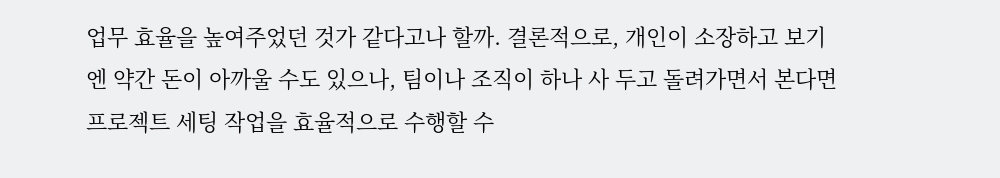업무 효율을 높여주었던 것가 같다고나 할까. 결론적으로, 개인이 소장하고 보기엔 약간 돈이 아까울 수도 있으나, 팀이나 조직이 하나 사 두고 돌려가면서 본다면 프로젝트 세팅 작업을 효율적으로 수행할 수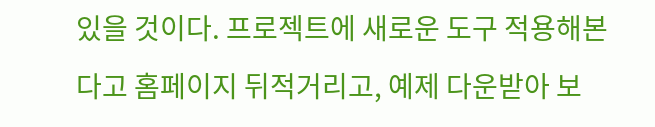있을 것이다. 프로젝트에 새로운 도구 적용해본다고 홈페이지 뒤적거리고, 예제 다운받아 보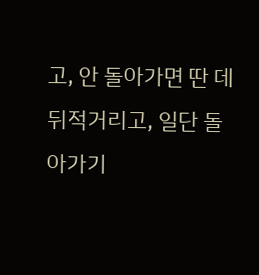고, 안 돌아가면 딴 데 뒤적거리고, 일단 돌아가기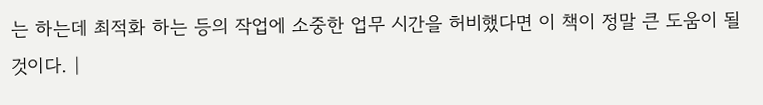는 하는데 최적화 하는 등의 작업에 소중한 업무 시간을 허비했다면 이 책이 정말 큰 도움이 될 것이다. |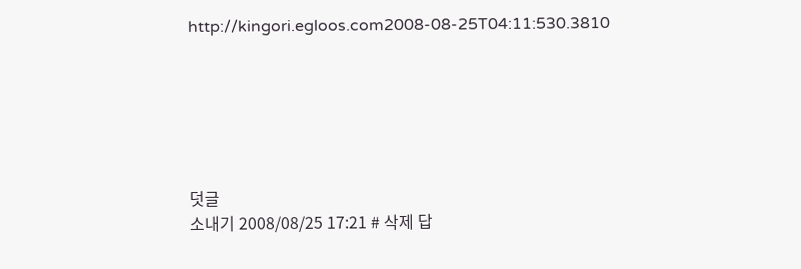http://kingori.egloos.com2008-08-25T04:11:530.3810






덧글
소내기 2008/08/25 17:21 # 삭제 답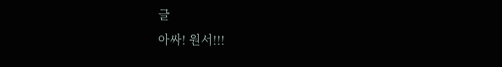글
아싸! 원서!!!